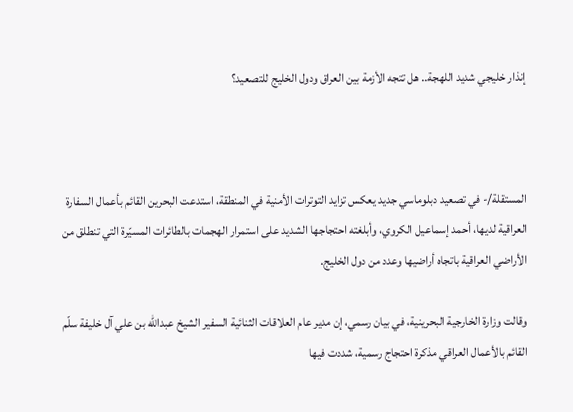إنذار خليجي شديد اللهجة.. هل تتجه الأزمة بين العراق ودول الخليج للتصعيد؟



المستقلة/- في تصعيد دبلوماسي جديد يعكس تزايد التوترات الأمنية في المنطقة، استدعت البحرين القائم بأعمال السفارة العراقية لديها، أحمد إسماعيل الكروي، وأبلغته احتجاجها الشديد على استمرار الهجمات بالطائرات المسيّرة التي تنطلق من الأراضي العراقية باتجاه أراضيها وعدد من دول الخليج.

وقالت وزارة الخارجية البحرينية، في بيان رسمي، إن مدير عام العلاقات الثنائية السفير الشيخ عبدالله بن علي آل خليفة سلّم القائم بالأعمال العراقي مذكرة احتجاج رسمية، شددت فيها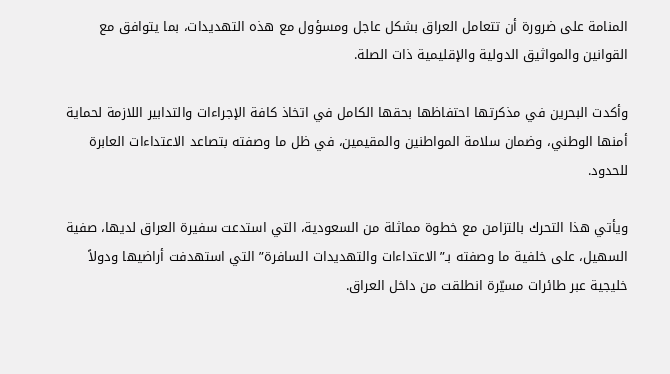المنامة على ضرورة أن تتعامل العراق بشكل عاجل ومسؤول مع هذه التهديدات، بما يتوافق مع القوانين والمواثيق الدولية والإقليمية ذات الصلة.

وأكدت البحرين في مذكرتها احتفاظها بحقها الكامل في اتخاذ كافة الإجراءات والتدابير اللازمة لحماية أمنها الوطني، وضمان سلامة المواطنين والمقيمين، في ظل ما وصفته بتصاعد الاعتداءات العابرة للحدود.

ويأتي هذا التحرك بالتزامن مع خطوة مماثلة من السعودية، التي استدعت سفيرة العراق لديها، صفية السهيل، على خلفية ما وصفته بـ”الاعتداءات والتهديدات السافرة” التي استهدفت أراضيها ودولاً خليجية عبر طائرات مسيّرة انطلقت من داخل العراق.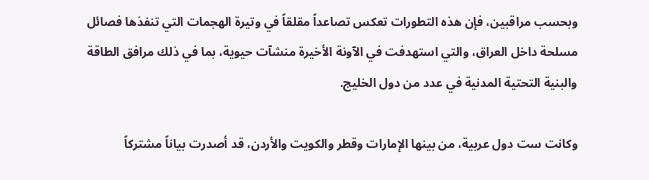وبحسب مراقبين، فإن هذه التطورات تعكس تصاعداً مقلقاً في وتيرة الهجمات التي تنفذها فصائل مسلحة داخل العراق، والتي استهدفت في الآونة الأخيرة منشآت حيوية، بما في ذلك مرافق الطاقة والبنية التحتية المدنية في عدد من دول الخليج.

وكانت ست دول عربية، من بينها الإمارات وقطر والكويت والأردن، قد أصدرت بياناً مشتركاً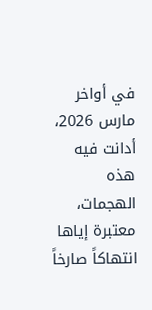في أواخر مارس 2026، أدانت فيه هذه الهجمات، معتبرة إياها انتهاكاً صارخاً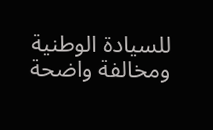للسيادة الوطنية ومخالفة واضحة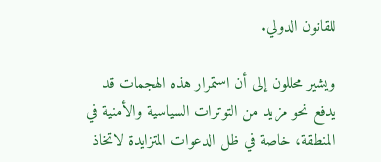للقانون الدولي.

ويشير محللون إلى أن استمرار هذه الهجمات قد يدفع نحو مزيد من التوترات السياسية والأمنية في المنطقة، خاصة في ظل الدعوات المتزايدة لاتخاذ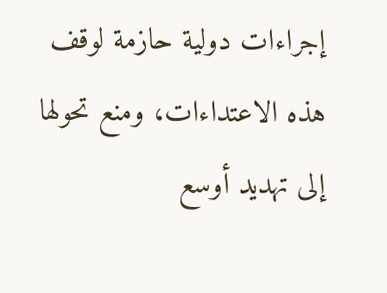إجراءات دولية حازمة لوقف هذه الاعتداءات، ومنع تحولها إلى تهديد أوسع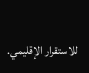للاستقرار الإقليمي.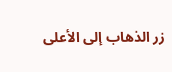زر الذهاب إلى الأعلى